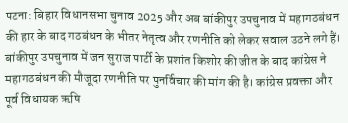पटना: बिहार विधानसभा चुनाव 2025 और अब बांकीपुर उपचुनाव में महागठबंधन की हार के बाद गठबंधन के भीतर नेतृत्व और रणनीति को लेकर सवाल उठने लगे हैं। बांकीपुर उपचुनाव में जन सुराज पार्टी के प्रशांत किशोर की जीत के बाद कांग्रेस ने महागठबंधन की मौजूदा रणनीति पर पुनर्विचार की मांग की है। कांग्रेस प्रवक्ता और पूर्व विधायक ऋषि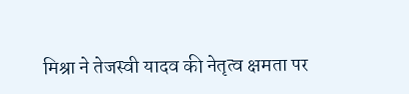मिश्रा ने तेजस्वी यादव की नेतृत्व क्षमता पर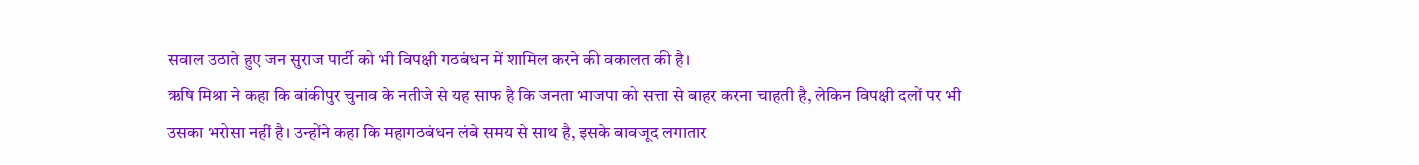सवाल उठाते हुए जन सुराज पार्टी को भी विपक्षी गठबंधन में शामिल करने की वकालत की है।
ऋषि मिश्रा ने कहा कि बांकीपुर चुनाव के नतीजे से यह साफ है कि जनता भाजपा को सत्ता से बाहर करना चाहती है, लेकिन विपक्षी दलों पर भी उसका भरोसा नहीं है। उन्होंने कहा कि महागठबंधन लंबे समय से साथ है, इसके बावजूद लगातार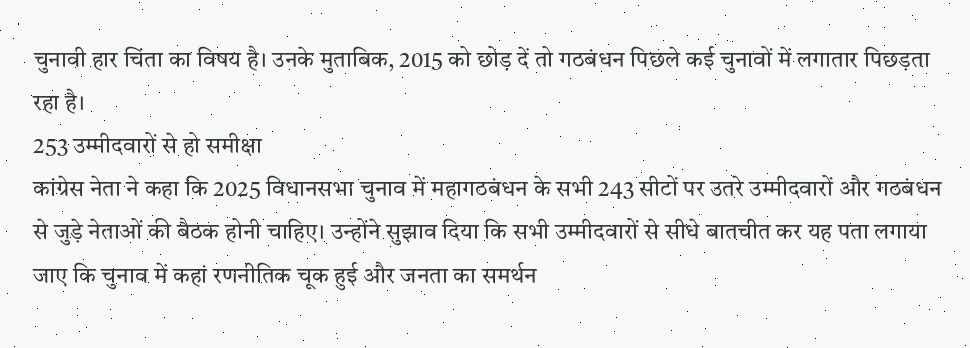चुनावी हार चिंता का विषय है। उनके मुताबिक, 2015 को छोड़ दें तो गठबंधन पिछले कई चुनावों में लगातार पिछड़ता रहा है।
253 उम्मीदवारों से हो समीक्षा
कांग्रेस नेता ने कहा कि 2025 विधानसभा चुनाव में महागठबंधन के सभी 243 सीटों पर उतरे उम्मीदवारों और गठबंधन से जुड़े नेताओं की बैठक होनी चाहिए। उन्होंने सुझाव दिया कि सभी उम्मीदवारों से सीधे बातचीत कर यह पता लगाया जाए कि चुनाव में कहां रणनीतिक चूक हुई और जनता का समर्थन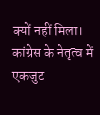क्यों नहीं मिला।
कांग्रेस के नेतृत्व में एकजुट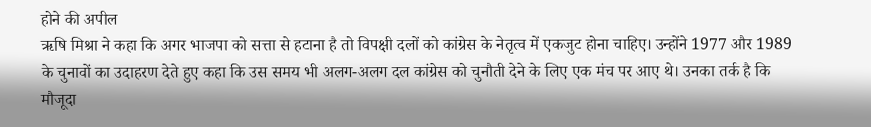होने की अपील
ऋषि मिश्रा ने कहा कि अगर भाजपा को सत्ता से हटाना है तो विपक्षी दलों को कांग्रेस के नेतृत्व में एकजुट होना चाहिए। उन्होंने 1977 और 1989 के चुनावों का उदाहरण देते हुए कहा कि उस समय भी अलग-अलग दल कांग्रेस को चुनौती देने के लिए एक मंच पर आए थे। उनका तर्क है कि मौजूदा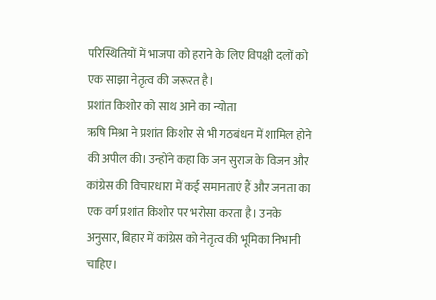परिस्थितियों में भाजपा को हराने के लिए विपक्षी दलों को एक साझा नेतृत्व की जरूरत है।
प्रशांत किशोर को साथ आने का न्योता
ऋषि मिश्रा ने प्रशांत किशोर से भी गठबंधन में शामिल होने की अपील की। उन्होंने कहा कि जन सुराज के विजन और कांग्रेस की विचारधारा में कई समानताएं हैं और जनता का एक वर्ग प्रशांत किशोर पर भरोसा करता है। उनके अनुसार, बिहार में कांग्रेस को नेतृत्व की भूमिका निभानी चाहिए।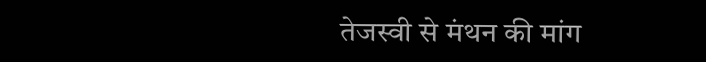तेजस्वी से मंथन की मांग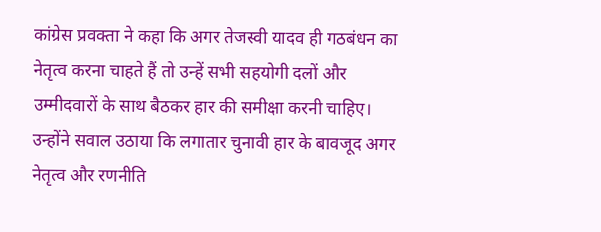कांग्रेस प्रवक्ता ने कहा कि अगर तेजस्वी यादव ही गठबंधन का नेतृत्व करना चाहते हैं तो उन्हें सभी सहयोगी दलों और उम्मीदवारों के साथ बैठकर हार की समीक्षा करनी चाहिए। उन्होंने सवाल उठाया कि लगातार चुनावी हार के बावजूद अगर नेतृत्व और रणनीति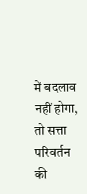में बदलाव नहीं होगा, तो सत्ता परिवर्तन की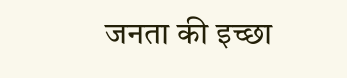जनता की इच्छा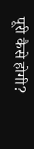पूरी कैसे होगी?